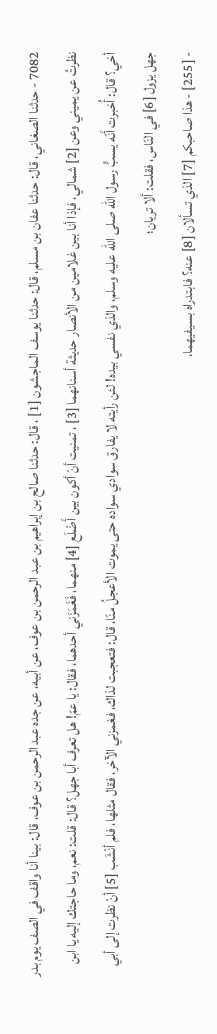7082 - حدثنا الصغاني، قال: حدثنا عفان بن مسلم، قال: حدثنا يوسف الماجشون [1] ، قال: حدثنا صالح بن إبراهيم بن عبد الرحمن بن عوف، عن أبيه، عن جده عبد الرحمن بن عوف، قال: بينا أنا واقف في الصف يوم بدر نظرتُ عن يميني وعن [2] شمالي، فإذا أنا بين غلامين من الأنصار حديثة أسنانهما [3] ، تمنيت أنْ أكون بين أَضْلَع [4] منهما، فَغَمَزَني أحدهما، فقال: يا عمّ! هل تعرف أبا جهل؟ قال: قلت: نعم، وما حاجتك إليه يا ابن أخي؟ قال: أُخبرت أَنّه يسبُّ رسول الله صلى الله عليه وسلم، والذي نفسي بيده! لئن رأيته لا يفارق سوادي سواده حتى يموت الأعجلُ منّا، قال: فتعجبت لذاك، فغمزني الآخر، فقال مثلها، فلم أنْشَب [5] أنْ نظرت إلى أبي جهل يزول [6] في النّاس، فقلت: ألا تريان؛
- [255] - هذا صاحبكم [7] الذي تسألان [8] عنه؟ فابتدراه بسيفيهما،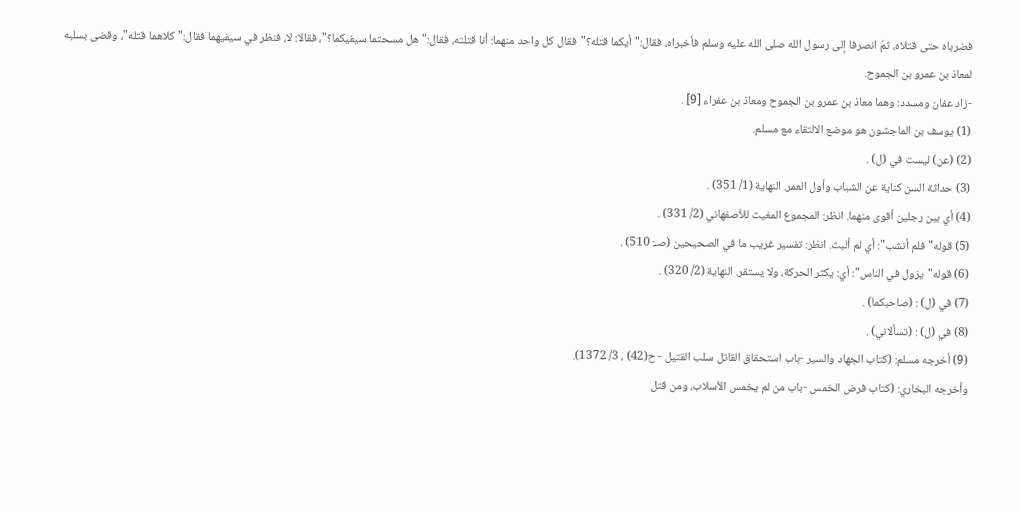فضرباه حتى قتلاه، ثمّ انصرفا إلى رسول الله صلى الله عليه وسلم فأخبراه، فقال:"أيكما قتله؟"فقال كل واحد منهما: أنا قتلته، فقال:"هل مسحتما سيفيكما؟"، فقالا: لا، فنظر في سيفيهما فقال:"كلاهما قتله"، وقضى بسلبه لمعاذ بن عمرو بن الجموح.
-زاد عفان ومسدد: وهما معاذ بن عمرو بن الجموح ومعاذ بن عفراء [9] .
(1) يوسف بن الماجشون هو موضع الالتقاء مع مسلم.
(2) (عن) ليست في (ل) .
(3) حداثة السن كناية عن الشباب وأول العمر. النهاية (1/ 351) .
(4) أي بين رجلين أقوى منهما. انظر: المجموع المغيث للأصفهاني (2/ 331) .
(5) قوله"فلم أنشب": أي لم ألبث. انظر: تفسير غريب ما في الصحيحين (صـ: 510) .
(6) قوله"يزول في الناس": أي: يكثر الحركة، ولا يستقر. النهاية (2/ 320) .
(7) في (ل) : (صاحبكما) .
(8) في (ل) : (تسألاني) .
(9) أخرجه مسلم: (كتاب الجهاد والسير -باب استحقاق القاتل سلب القتيل - ح(42) ، 3/ 1372).
وأخرجه البخاري: (كتاب فرض الخمس -باب من لم يخمس الأسلاب، ومن قتل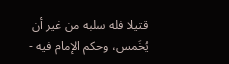قتيلا فله سلبه من غير أن يُخَمس، وحكم الإمام فيه -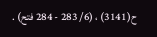ح(3141) ، (6/ 283 - 284 فتح) .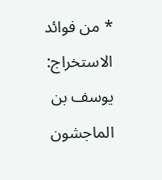* من فوائد الاستخراج: يوسف بن الماجشون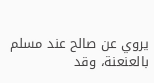يروي عن صالح عند مسلم بالعنعنة، وقد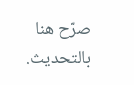صرّح هنا بالتحديث.